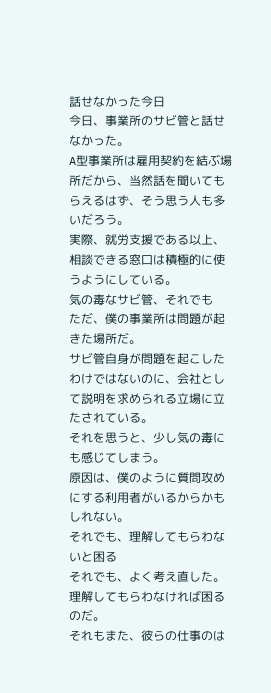話せなかった今日
今日、事業所のサビ管と話せなかった。
A型事業所は雇用契約を結ぶ場所だから、当然話を聞いてもらえるはず、そう思う人も多いだろう。
実際、就労支援である以上、相談できる窓口は積極的に使うようにしている。
気の毒なサビ管、それでも
ただ、僕の事業所は問題が起きた場所だ。
サビ管自身が問題を起こしたわけではないのに、会社として説明を求められる立場に立たされている。
それを思うと、少し気の毒にも感じてしまう。
原因は、僕のように質問攻めにする利用者がいるからかもしれない。
それでも、理解してもらわないと困る
それでも、よく考え直した。
理解してもらわなければ困るのだ。
それもまた、彼らの仕事のは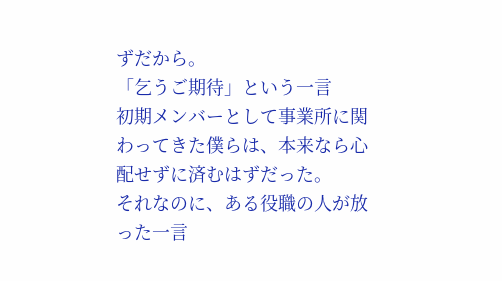ずだから。
「乞うご期待」という一言
初期メンバーとして事業所に関わってきた僕らは、本来なら心配せずに済むはずだった。
それなのに、ある役職の人が放った一言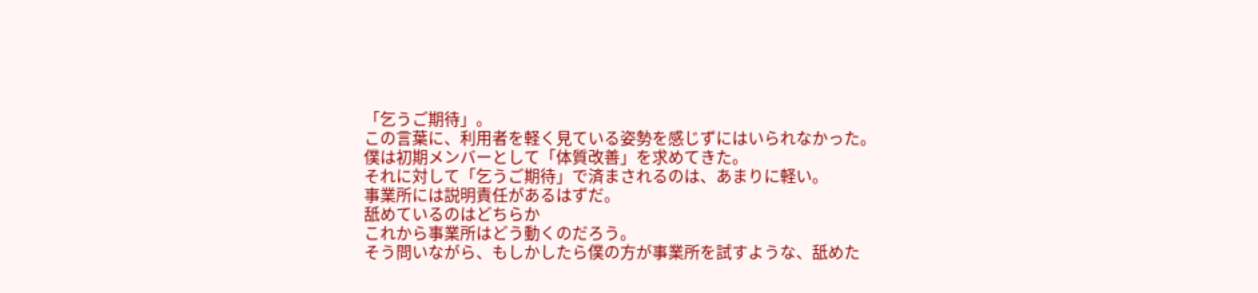「乞うご期待」。
この言葉に、利用者を軽く見ている姿勢を感じずにはいられなかった。
僕は初期メンバーとして「体質改善」を求めてきた。
それに対して「乞うご期待」で済まされるのは、あまりに軽い。
事業所には説明責任があるはずだ。
舐めているのはどちらか
これから事業所はどう動くのだろう。
そう問いながら、もしかしたら僕の方が事業所を試すような、舐めた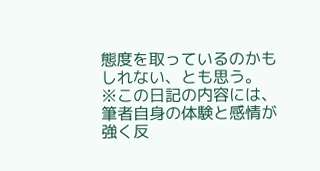態度を取っているのかもしれない、とも思う。
※この日記の内容には、筆者自身の体験と感情が強く反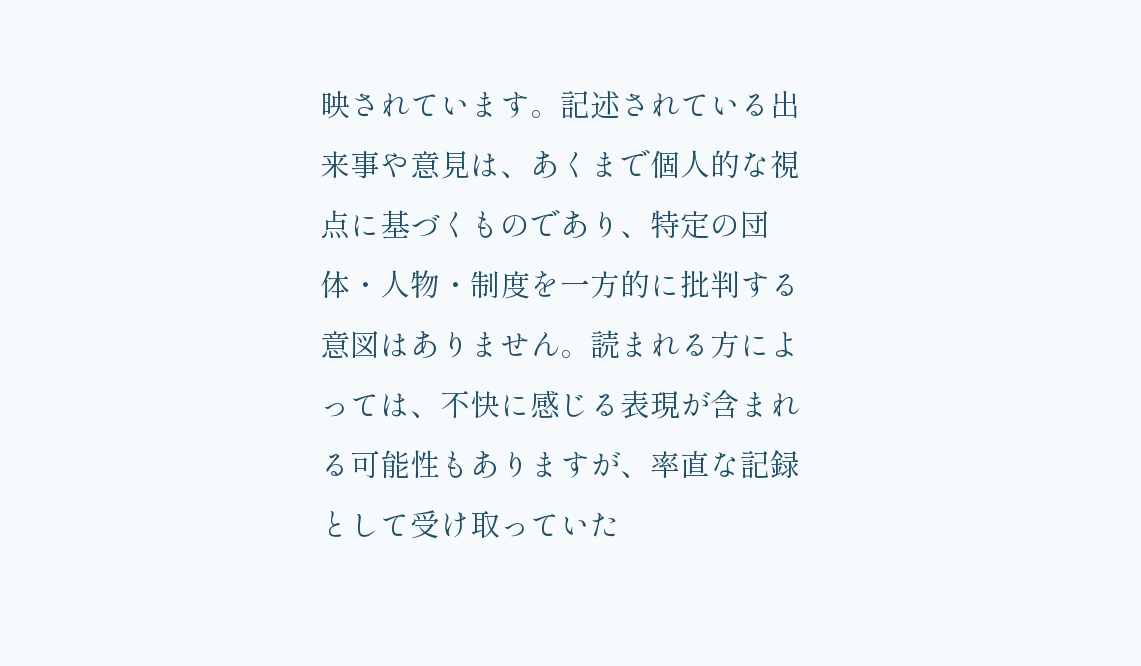映されています。記述されている出来事や意見は、あくまで個人的な視点に基づくものであり、特定の団体・人物・制度を一方的に批判する意図はありません。読まれる方によっては、不快に感じる表現が含まれる可能性もありますが、率直な記録として受け取っていた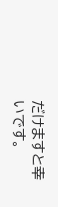だけますと幸いです。